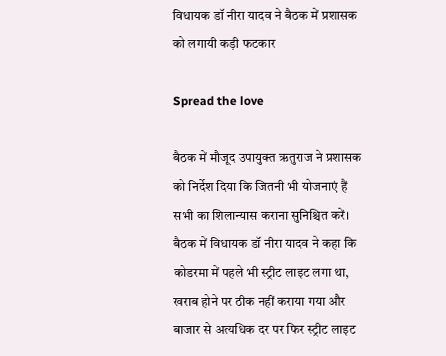विधायक डॉ नीरा यादव ने बैठक में प्रशासक को लगायी कड़ी फटकार

Spread the love

बैठक में मौजूद उपायुक्त ऋतुराज ने प्रशासक को निर्देश दिया कि जितनी भी योजनाएं हैं सभी का शिलान्यास कराना सुनिश्चित करें। बैठक में विधायक डॉ नीरा यादव ने कहा कि कोडरमा में पहले भी स्ट्रीट लाइट लगा था, खराब होने पर ठीक नहीं कराया गया और बाजार से अत्यधिक दर पर फिर स्ट्रीट लाइट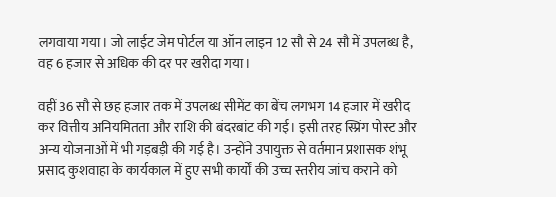लगवाया गया। जो लाईट जेम पोर्टल या ऑन लाइन 12 सौ से 24 सौ में उपलब्ध है, वह 6 हजार से अधिक की दर पर खरीदा गया।

वहीं 36 सौ से छह हजार तक में उपलब्ध सीमेंट का बेंच लगभग 14 हजार में खरीद कर वित्तीय अनियमितता और राशि की बंदरबांट की गई। इसी तरह स्प्रिंग पोस्ट और अन्य योजनाओं में भी गड़बड़ी की गई है। उन्होंने उपायुक्त से वर्तमान प्रशासक शंभू प्रसाद कुशवाहा के कार्यकाल में हुए सभी कार्यों की उच्च स्तरीय जांच कराने को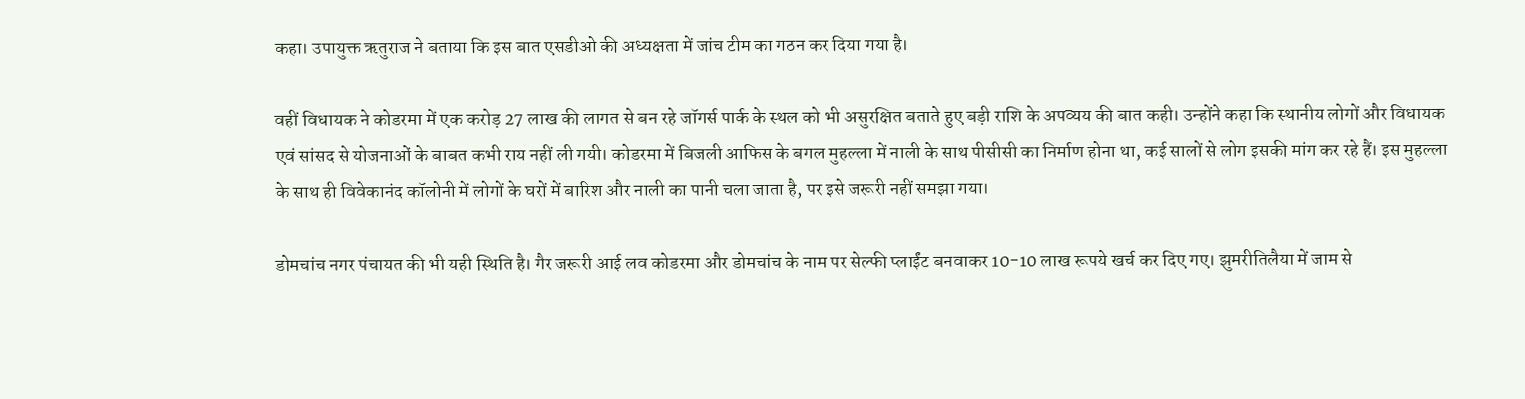कहा। उपायुक्त ऋतुराज ने बताया कि इस बात एसडीओ की अध्यक्षता में जांच टीम का गठन कर दिया गया है।

वहीं विधायक ने कोडरमा में एक करोड़ 27 लाख की लागत से बन रहे जॉगर्स पार्क के स्थल को भी असुरक्षित बताते हुए बड़ी राशि के अपव्यय की बात कही। उन्होंने कहा कि स्थानीय लोगों और विधायक एवं सांसद से योजनाओं के बाबत कभी राय नहीं ली गयी। कोडरमा में बिजली आफिस के बगल मुहल्ला में नाली के साथ पीसीसी का निर्माण होना था, कई सालों से लोग इसकी मांग कर रहे हैं। इस मुहल्ला के साथ ही विवेकानंद कॉलोनी में लोगों के घरों में बारिश और नाली का पानी चला जाता है, पर इसे जरूरी नहीं समझा गया।

डोमचांच नगर पंचायत की भी यही स्थिति है। गैर जरूरी आई लव कोडरमा और डोमचांच के नाम पर सेल्फी प्लाईंट बनवाकर 10-10 लाख रूपये खर्च कर दिए गए। झुमरीतिलैया में जाम से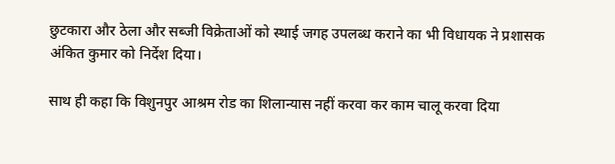छुटकारा और ठेला और सब्जी विक्रेताओं को स्थाई जगह उपलब्ध कराने का भी विधायक ने प्रशासक अंकित कुमार को निर्देश दिया।

साथ ही कहा कि विशुनपुर आश्रम रोड का शिलान्यास नहीं करवा कर काम चालू करवा दिया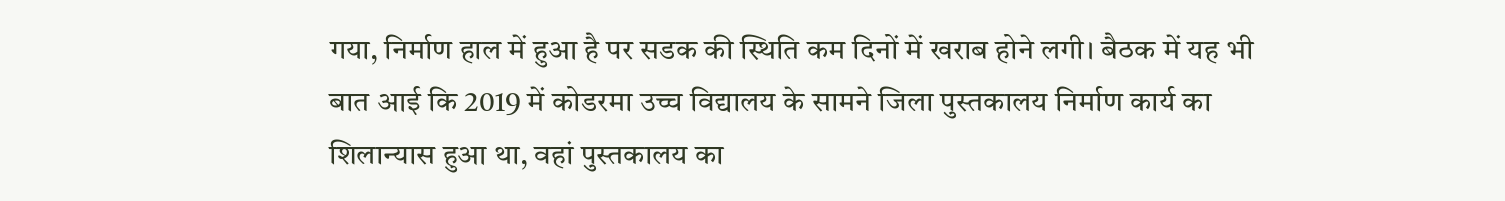गया, निर्माण हाल में हुआ है पर सडक की स्थिति कम दिनों में खराब होने लगी। बैठक में यह भी बात आई कि 2019 में कोडरमा उच्च विद्यालय के सामने जिला पुस्तकालय निर्माण कार्य का शिलान्यास हुआ था, वहां पुस्तकालय का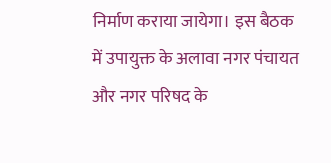निर्माण कराया जायेगा। इस बैठक में उपायुक्त के अलावा नगर पंचायत और नगर परिषद के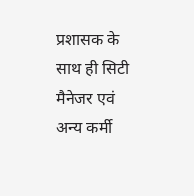प्रशासक के साथ ही सिटी मैनेजर एवं अन्य कर्मी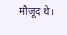मौजूद थे।